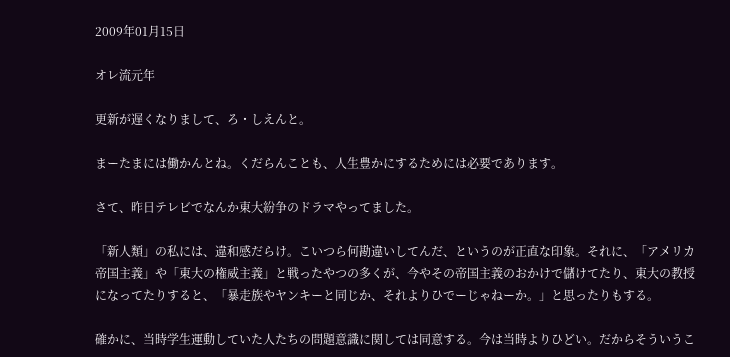2009年01月15日

オレ流元年

更新が遅くなりまして、ろ・しえんと。

まーたまには働かんとね。くだらんことも、人生豊かにするためには必要であります。

さて、昨日テレビでなんか東大紛争のドラマやってました。

「新人類」の私には、違和感だらけ。こいつら何勘違いしてんだ、というのが正直な印象。それに、「アメリカ帝国主義」や「東大の権威主義」と戦ったやつの多くが、今やその帝国主義のおかけで儲けてたり、東大の教授になってたりすると、「暴走族やヤンキーと同じか、それよりひでーじゃねーか。」と思ったりもする。

確かに、当時学生運動していた人たちの問題意識に関しては同意する。今は当時よりひどい。だからそういうこ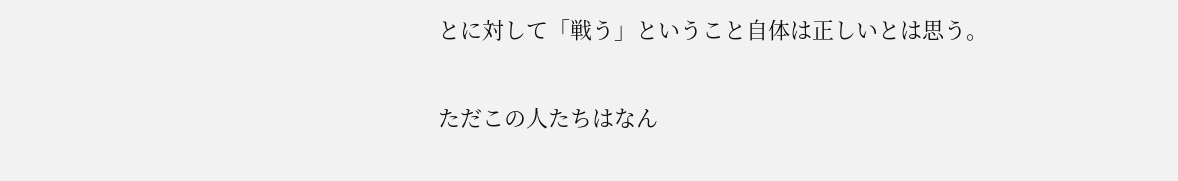とに対して「戦う」ということ自体は正しいとは思う。

ただこの人たちはなん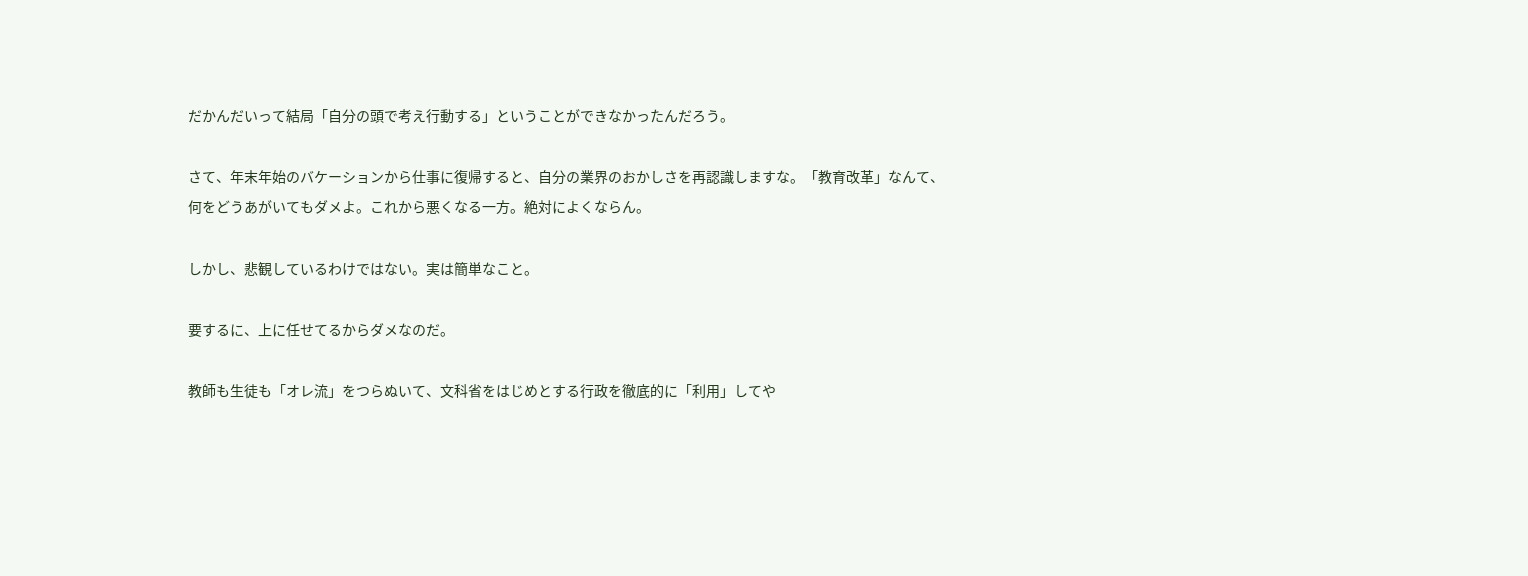だかんだいって結局「自分の頭で考え行動する」ということができなかったんだろう。

さて、年末年始のバケーションから仕事に復帰すると、自分の業界のおかしさを再認識しますな。「教育改革」なんて、何をどうあがいてもダメよ。これから悪くなる一方。絶対によくならん。

しかし、悲観しているわけではない。実は簡単なこと。

要するに、上に任せてるからダメなのだ。

教師も生徒も「オレ流」をつらぬいて、文科省をはじめとする行政を徹底的に「利用」してや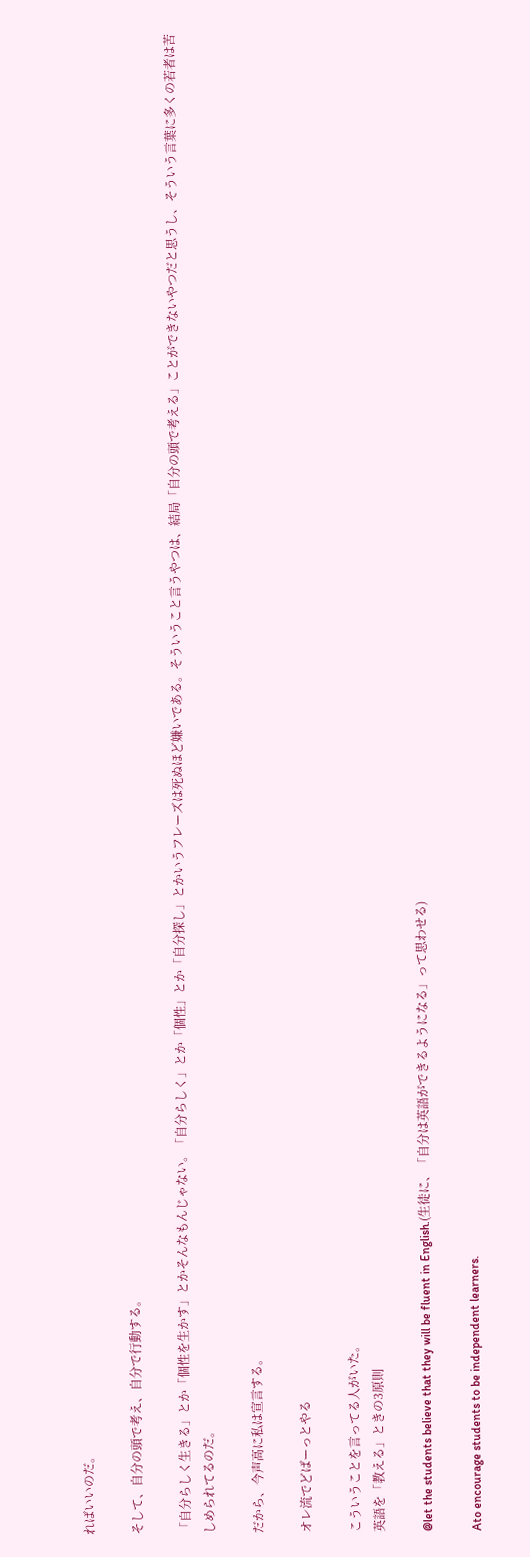ればいいのだ。

そして、自分の頭で考え、自分で行動する。

「自分らしく生きる」とか「個性を生かす」とかそんなもんじゃない。「自分らしく」とか「個性」とか「自分探し」とかいうフレーズは死ぬほど嫌いである。そういうこと言うやつは、結局「自分の頭で考える」ことができないやつだと思うし、そういう言葉に多くの若者は苦しめられてるのだ。

だから、今声高に私は宣言する。

オレ流でどばーっとやる

こういうことを言ってる人がいた。
英語を「教える」ときの3原則

@let the students believe that they will be fluent in English.(生徒に、「自分は英語ができるようになる」って思わせる)

Ato encourage students to be independent learners.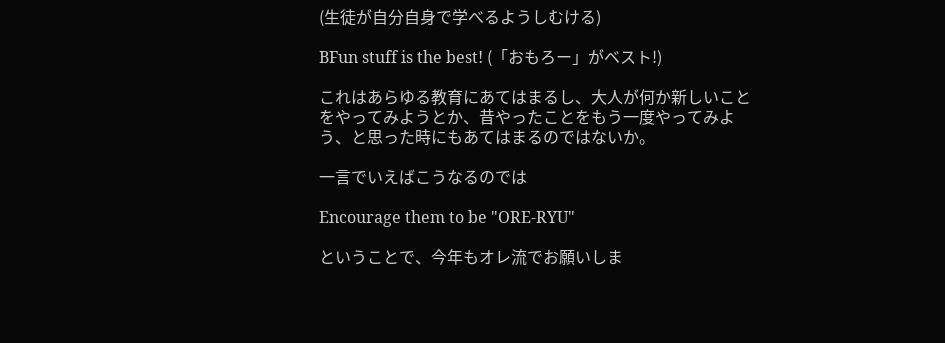(生徒が自分自身で学べるようしむける)

BFun stuff is the best! (「おもろー」がベスト!)

これはあらゆる教育にあてはまるし、大人が何か新しいことをやってみようとか、昔やったことをもう一度やってみよう、と思った時にもあてはまるのではないか。

一言でいえばこうなるのでは

Encourage them to be "ORE-RYU"

ということで、今年もオレ流でお願いしま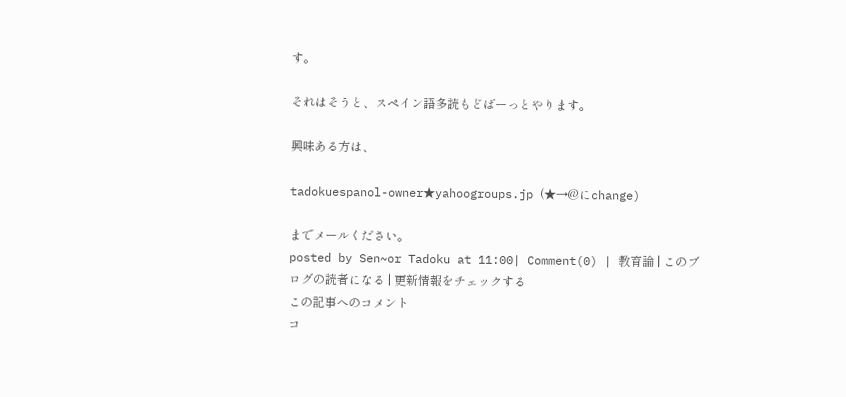す。

それはそうと、スペイン語多読もどばーっとやります。

興味ある方は、

tadokuespanol-owner★yahoogroups.jp (★→@にchange)

までメールください。
posted by Sen~or Tadoku at 11:00| Comment(0) | 教育論 | このブログの読者になる | 更新情報をチェックする
この記事へのコメント
コ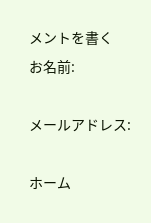メントを書く
お名前:

メールアドレス:

ホーム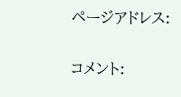ページアドレス:

コメント: